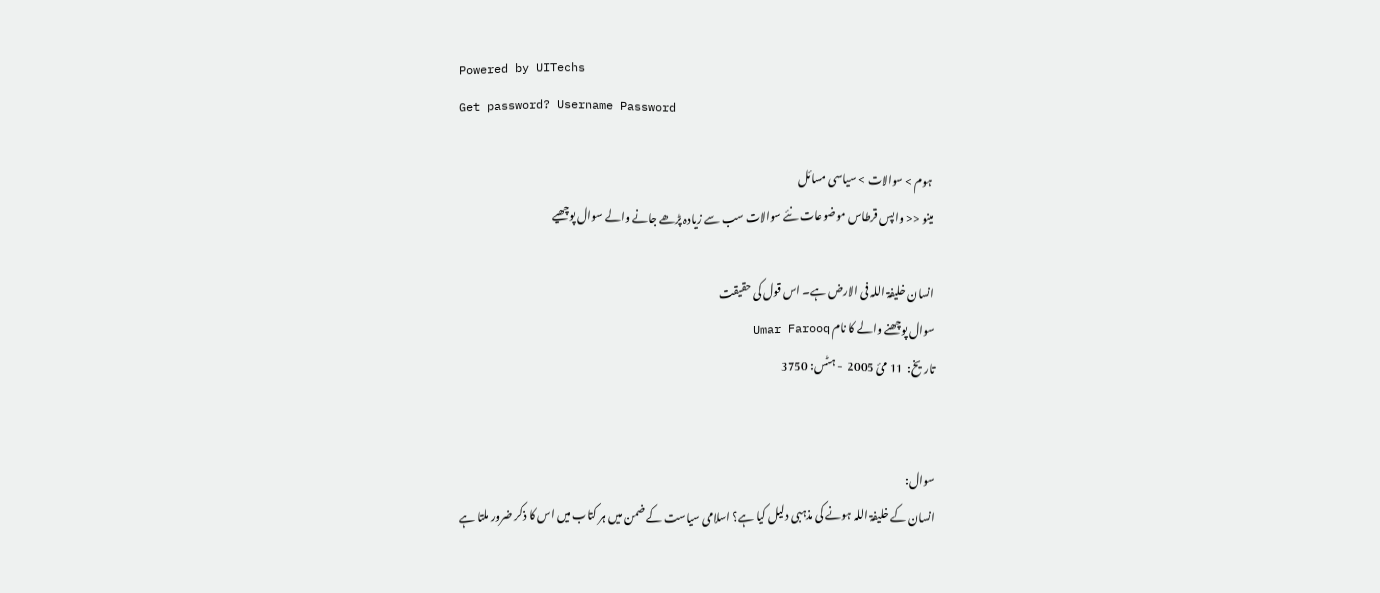Powered by UITechs
Get password? Username Password

 ہوم > سوالات > سیاسی مسائل
مینو << واپس قرطاس موضوعات نئے سوالات سب سے زیادہ پڑھے جانے والے سوال پوچھیے

انسان خلیفۃ اللہ فی الارض ہے۔ اس قول کی حقیقت
سوال پوچھنے والے کا نام Umar Farooq
تاریخ:  11 مئ 2005  - ہٹس: 3750


سوال:
انسان کے خلیفۃ اللہ ہونے کی مذہبی دلیل کیا ہے؟ اسلامی سیاست کے ضمن میں ہر کتاب میں اس کا ذکر ضرور ملتا ہے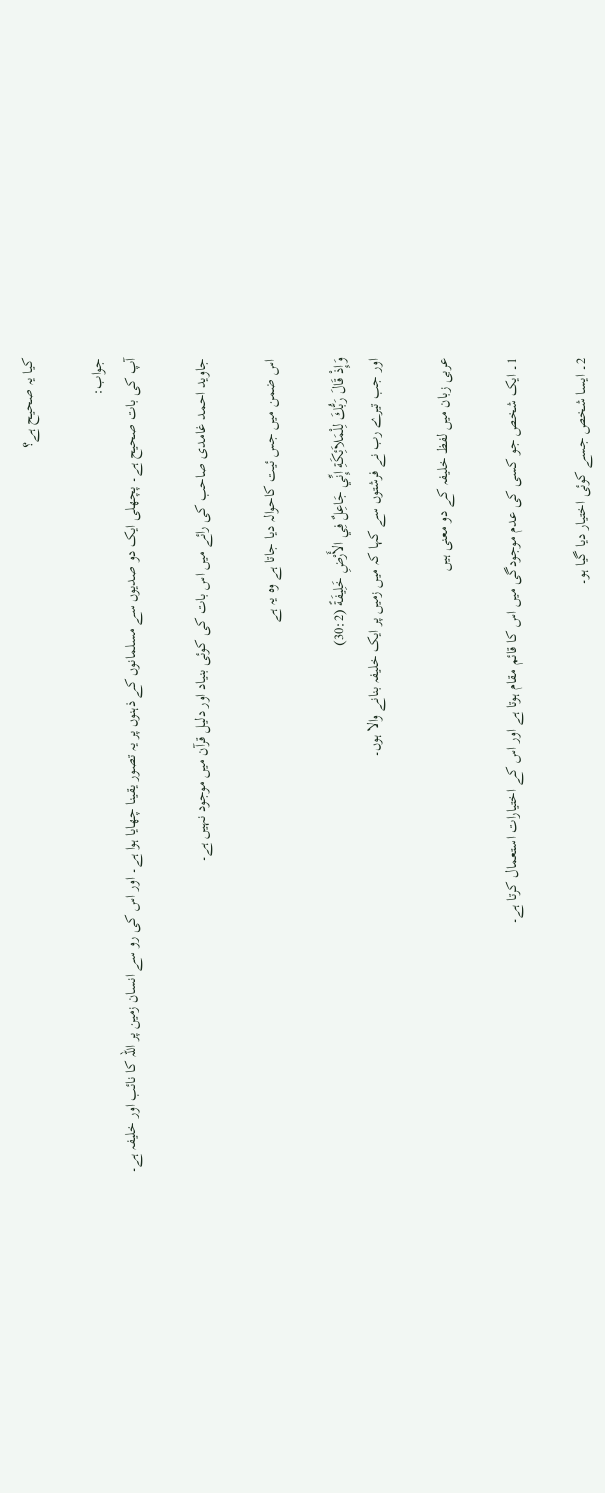کیا یہ صحیح ہے؟

جواب:
آپ کی بات صحیح ہے۔ پچھلی ایک دو صدیوں سے مسلمانوں کے ذہنوں پر یہ تصور یقینا چھایا ہوا ہے۔ اور اس کی رو سے انسان زمین پر اللہ کا نائب اور خلیفہ ہے۔

جاوید احمد غامدی صاحب کی رائے میں اس بات کی کوئی بنیاد اور دلیل قرآن میں موجود نہیں ہے۔

اس ضمن میں جس ئیت کاحوالہ دیا جاتا ہے وہ یہ ہے

وَإِذْ قَالَ رَبُّكَ لِلْمَلاَئِكَةِ إِنِّي جَاعِلٌ فِي الأَرْضِ خَلِيفَةً (30:2)
اور جب تیرے رب نے فرشتوں سے کہا کہ میں زمیں پر ایک خلیفہ بنانے والا ہوں۔

عربی زبان میں لفظ خلیفہ کے دو معنی ہیں

1۔ ایک شخص جو کسی کی عدم موجودگی میں اس کا قائم مقام ہوتا ہے اور اس کے اختیارات استعمال کرتا ہے۔

2۔ ایسا شخص جسے کوئی اختیار دیا گیا ہو۔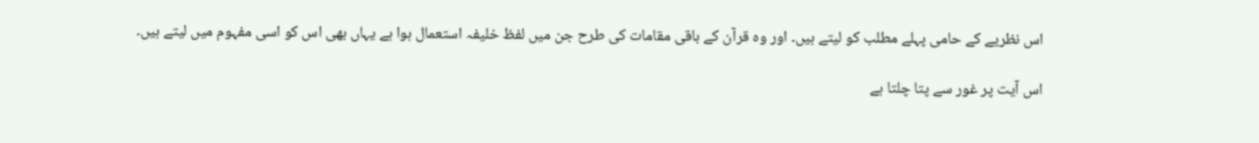اس نظریے کے حامی پہلے مطلب کو لیتے ہیں۔ اور وہ قرآن کے باقی مقامات کی طرح جن میں لفظ خلیفہ استعمال ہوا ہے یہاں بھی اس کو اسی مفہوم میں لیتے ہیں۔

اس آیت پر غور سے پتا چلتا ہے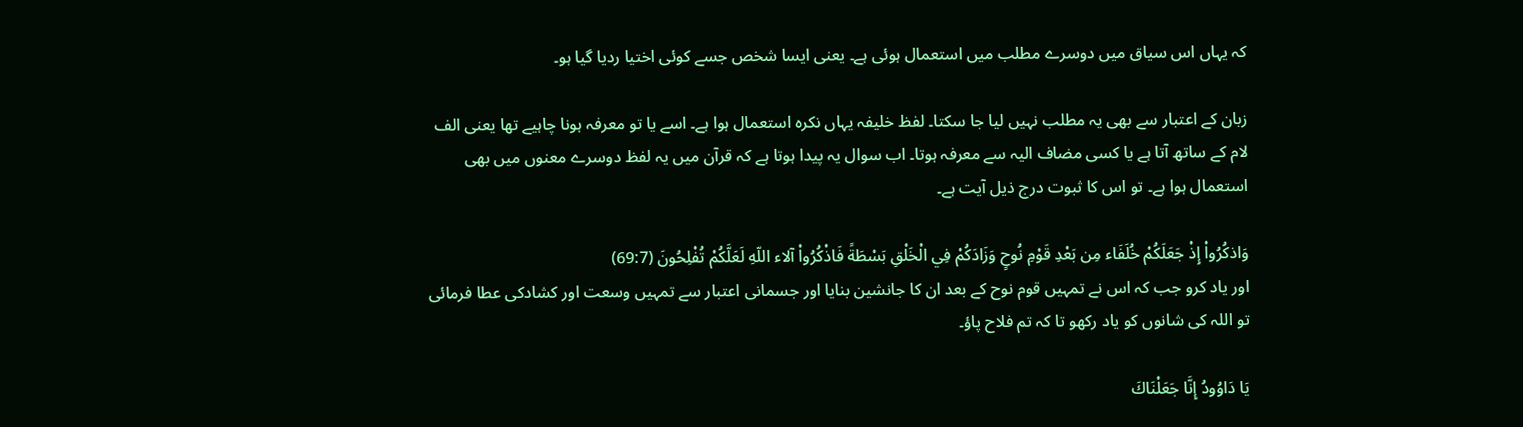کہ یہاں اس سیاق میں دوسرے مطلب میں استعمال ہوئی ہے۔ یعنی ایسا شخص جسے کوئی اختیا ردیا گیا ہو۔

زبان کے اعتبار سے بھی یہ مطلب نہیں لیا جا سکتا۔ لفظ خلیفہ یہاں نکرہ استعمال ہوا ہے۔ اسے یا تو معرفہ ہونا چاہیے تھا یعنی الف لام کے ساتھ آتا ہے یا کسی مضاف الیہ سے معرفہ ہوتا۔ اب سوال یہ پیدا ہوتا ہے کہ قرآن میں یہ لفظ دوسرے معنوں میں بھی استعمال ہوا ہے۔ تو اس کا ثبوت درج ذیل آیت ہے۔

وَاذكُرُواْ إِذْ جَعَلَكُمْ خُلَفَاء مِن بَعْدِ قَوْمِ نُوحٍ وَزَادَكُمْ فِي الْخَلْقِ بَسْطَةً فَاذْكُرُواْ آلاء اللّهِ لَعَلَّكُمْ تُفْلِحُونَ (69:7)
اور یاد کرو جب کہ اس نے تمہیں قوم نوح کے بعد ان کا جانشین بنایا اور جسمانی اعتبار سے تمہیں وسعت اور کشادکی عطا فرمائی تو اللہ کی شانوں کو یاد رکھو تا کہ تم فلاح پاؤ۔

يَا دَاوُودُ إِنَّا جَعَلْنَاكَ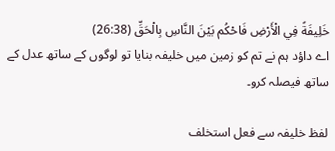خَلِيفَةً فِي الْأَرْضِ فَاحْكُم بَيْنَ النَّاسِ بِالْحَقِّ (26:38)
اے داؤد ہم نے تم کو زمین میں خلیفہ بنایا تو لوگوں کے ساتھ عدل کے ساتھ فیصلہ کرو۔

لفظ خلیفہ سے فعل استخلف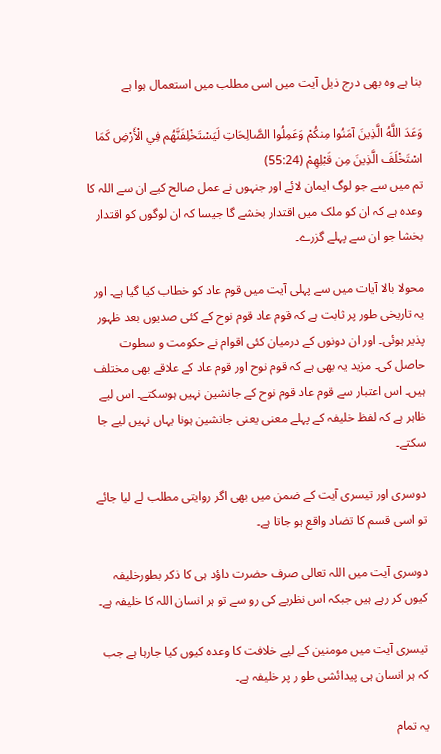بنا ہے وہ بھی درج ذیل آیت میں اسی مطلب میں استعمال ہوا ہے

وَعَدَ اللَّهُ الَّذِينَ آمَنُوا مِنكُمْ وَعَمِلُوا الصَّالِحَاتِ لَيَسْتَخْلِفَنَّهُم فِي الْأَرْضِ كَمَا اسْتَخْلَفَ الَّذِينَ مِن قَبْلِهِمْ (55:24)
تم میں سے جو لوگ ایمان لائے اور جنہوں نے عمل صالح کیے ان سے اللہ کا وعدہ ہے کہ ان کو ملک میں اقتدار بخشے گا جیسا کہ ان لوگوں کو اقتدار بخشا جو ان سے پہلے گزرے۔

محولا بالا آیات میں سے پہلی آیت میں قوم عاد کو خطاب کیا گیا ہے۔ اور یہ تاریخی طور پر ثابت ہے کہ قوم عاد قوم نوح کے کئی صدیوں بعد ظہور پذیر ہوئی۔ اور ان دونوں کے درمیان کئی اقوام نے حکومت و سطوت حاصل کی۔ مزید یہ بھی ہے کہ قوم نوح اور قوم عاد کے علاقے بھی مختلف ہیں۔ اس اعتبار سے قوم عاد قوم نوح کے جانشین نہیں ہوسکتے۔ اس لیے ظاہر ہے کہ لفظ خلیفہ کے پہلے معنی یعنی جانشین ہونا یہاں نہیں لیے جا سکتے۔

دوسری اور تیسری آیت کے ضمن میں بھی اگر روایتی مطلب لے لیا جائے تو اسی قسم کا تضاد واقع ہو جاتا ہے۔

دوسری آیت میں اللہ تعالی صرف حضرت داؤد ہی کا ذکر بطورخلیفہ کیوں کر رہے ہیں جبکہ اس نظریے کی رو سے تو ہر انسان اللہ کا خلیفہ ہے۔

تیسری آیت میں مومنین کے لیے خلافت کا وعدہ کیوں کیا جارہا ہے جب کہ ہر انسان ہی پیدائشی طو ر پر خلیفہ ہے۔

یہ تمام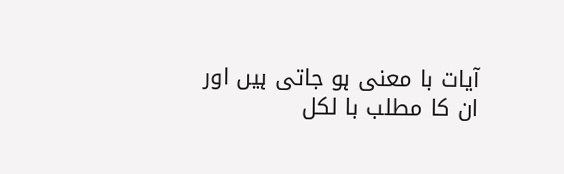آیات با معنی ہو جاتی ہیں اور ان کا مطلب با لکل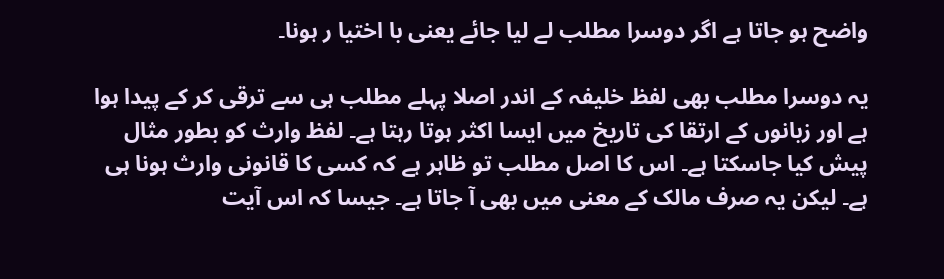واضح ہو جاتا ہے اگر دوسرا مطلب لے لیا جائے یعنی با اختیا ر ہونا۔

یہ دوسرا مطلب بھی لفظ خلیفہ کے اندر اصلا پہلے مطلب ہی سے ترقی کر کے پیدا ہوا ہے اور زبانوں کے ارتقا کی تاریخ میں ایسا اکثر ہوتا رہتا ہے۔ لفظ وارث کو بطور مثال پیش کیا جاسکتا ہے۔ اس کا اصل مطلب تو ظاہر ہے کہ کسی کا قانونی وارث ہونا ہی ہے۔ لیکن یہ صرف مالک کے معنی میں بھی آ جاتا ہے۔ جیسا کہ اس آیت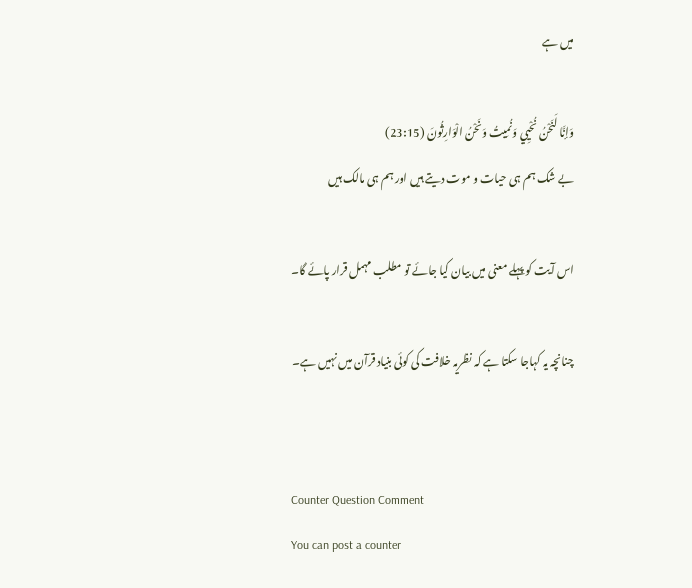میں ہے

وَإنَّا لَنَحْنُ نُحْيِي وَنُمِيتُ وَنَحْنُ الْوَارِثُونَ (23:15)
بے شک ہم ہی حیات و موت دیتے ہیں اور ہم ہی مالک ہیں

اس آیت کو پہلے معنی میں بیان کیا جائے تو مطلب مہمل قرار پائے گا۔

چنانچہ یہ کہاجا سکتا ہے کہ نظریہ خلافت کی کوئی بنیاد قرآن میں نہیں ہے۔


Counter Question Comment
You can post a counter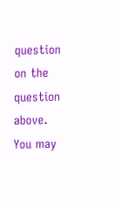question on the question above.
You may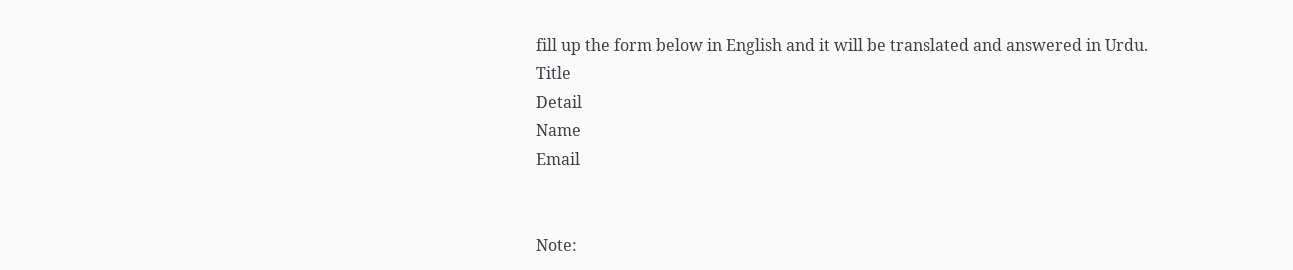fill up the form below in English and it will be translated and answered in Urdu.
Title
Detail
Name
Email


Note: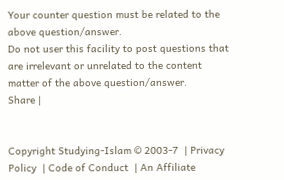Your counter question must be related to the above question/answer.
Do not user this facility to post questions that are irrelevant or unrelated to the content matter of the above question/answer.
Share |


Copyright Studying-Islam © 2003-7  | Privacy Policy  | Code of Conduct  | An Affiliate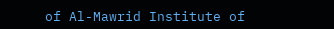of Al-Mawrid Institute of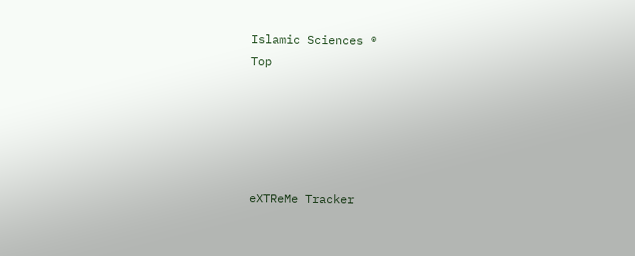Islamic Sciences ®
Top





eXTReMe Tracker